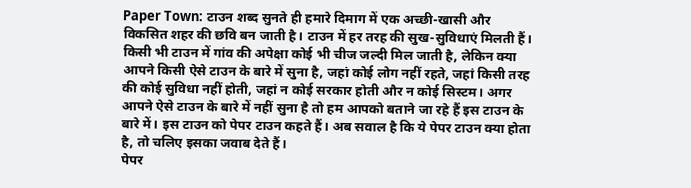Paper Town: टाउन शब्द सुनते ही हमारे दिमाग में एक अच्छी-खासी और विकसित शहर की छवि बन जाती है। टाउन में हर तरह की सुख-सुविधाएं मिलती हैं। किसी भी टाउन में गांव की अपेक्षा कोई भी चीज जल्दी मिल जाती है, लेकिन क्या आपने किसी ऐसे टाउन के बारे में सुना है, जहां कोई लोग नहीं रहते, जहां किसी तरह की कोई सुविधा नहीं होती, जहां न कोई सरकार होती और न कोई सिस्टम। अगर आपने ऐसे टाउन के बारे में नहीं सुना है तो हम आपको बताने जा रहे हैं इस टाउन के बारे में। इस टाउन को पेपर टाउन कहते हैं। अब सवाल है कि ये पेपर टाउन क्या होता है, तो चलिए इसका जवाब देते हैं।
पेपर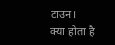टाउन।
क्या होता है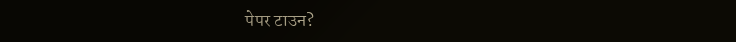पेपर टाउन?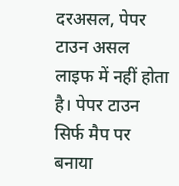दरअसल, पेपर टाउन असल लाइफ में नहीं होता है। पेपर टाउन सिर्फ मैप पर बनाया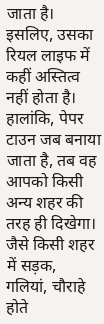जाता है। इसलिए, उसका रियल लाइफ में कहीं अस्तित्व नहीं होता है। हालांकि, पेपर टाउन जब बनाया जाता है, तब वह आपको किसी अन्य शहर की तरह ही दिखेगा। जैसे किसी शहर में सड़क, गलियां, चौराहे होते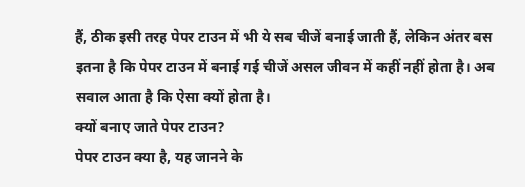हैं, ठीक इसी तरह पेपर टाउन में भी ये सब चीजें बनाई जाती हैं, लेकिन अंतर बस इतना है कि पेपर टाउन में बनाई गई चीजें असल जीवन में कहीं नहीं होता है। अब सवाल आता है कि ऐसा क्यों होता है।
क्यों बनाए जाते पेपर टाउन?
पेपर टाउन क्या है, यह जानने के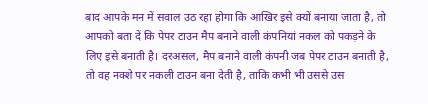बाद आपके मन में सवाल उठ रहा होगा कि आखिर इसे क्यों बनाया जाता है, तो आपको बता दें कि पेपर टाउन मैप बनाने वाली कंपनियां नकल को पकड़ने के लिए इसे बनाती है। दरअसल, मैप बनाने वाली कंपनी जब पेपर टाउन बनाती है, तो वह नक्शे पर नकली टाउन बना देती है, ताकि कभी भी उससे उस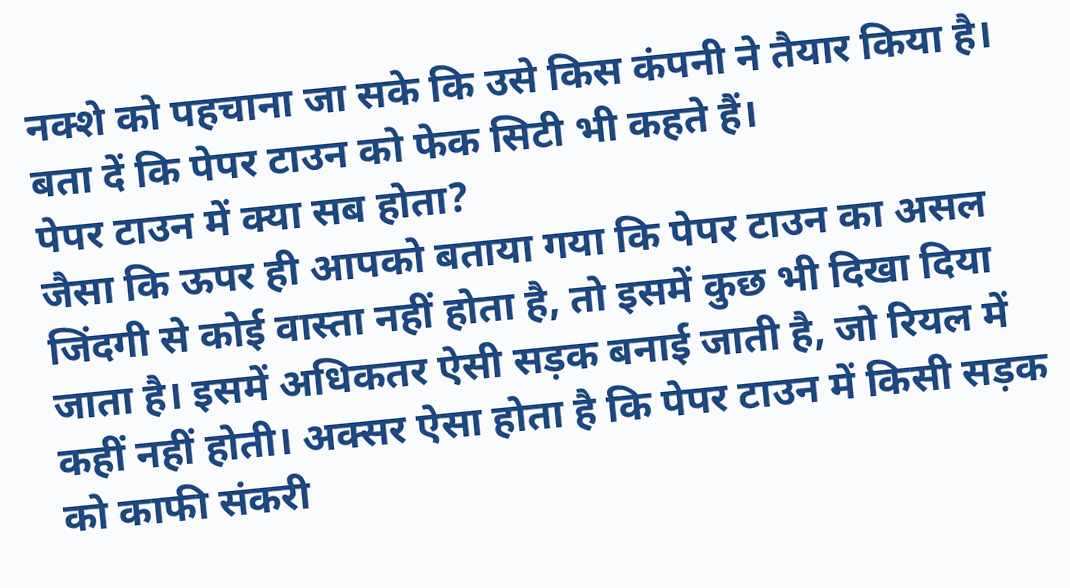नक्शे को पहचाना जा सके कि उसे किस कंपनी ने तैयार किया है। बता दें कि पेपर टाउन को फेक सिटी भी कहते हैं।
पेपर टाउन में क्या सब होता?
जैसा कि ऊपर ही आपको बताया गया कि पेपर टाउन का असल जिंदगी से कोई वास्ता नहीं होता है, तो इसमें कुछ भी दिखा दिया जाता है। इसमें अधिकतर ऐसी सड़क बनाई जाती है, जो रियल में कहीं नहीं होती। अक्सर ऐसा होता है कि पेपर टाउन में किसी सड़क को काफी संकरी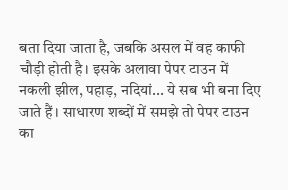बता दिया जाता है, जबकि असल में वह काफी चौड़ी होती है। इसके अलावा पेपर टाउन में नकली झील, पहाड़, नदियां... ये सब भी बना दिए जाते हैं। साधारण शब्दों में समझे तो पेपर टाउन का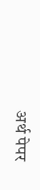अर्थ पेपर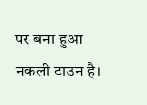पर बना हुआ नकली टाउन है।